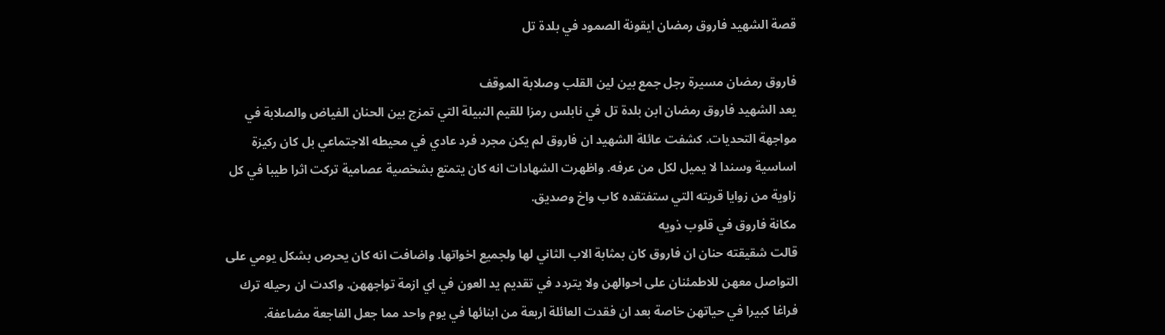قصة الشهيد فاروق رمضان ايقونة الصمود في بلدة تل

فاروق رمضان مسيرة رجل جمع بين لين القلب وصلابة الموقف
يعد الشهيد فاروق رمضان ابن بلدة تل في نابلس رمزا للقيم النبيلة التي تمزج بين الحنان الفياض والصلابة في مواجهة التحديات. كشفت عائلة الشهيد ان فاروق لم يكن مجرد فرد عادي في محيطه الاجتماعي بل كان ركيزة اساسية وسندا لا يميل لكل من عرفه. واظهرت الشهادات انه كان يتمتع بشخصية عصامية تركت اثرا طيبا في كل زاوية من زوايا قريته التي ستفتقده كاب واخ وصديق.
مكانة فاروق في قلوب ذويه
قالت شقيقته حنان ان فاروق كان بمثابة الاب الثاني لها ولجميع اخواتها. واضافت انه كان يحرص بشكل يومي على التواصل معهن للاطمئنان على احوالهن ولا يتردد في تقديم يد العون في اي ازمة تواجههن. واكدت ان رحيله ترك فراغا كبيرا في حياتهن خاصة بعد ان فقدت العائلة اربعة من ابنائها في يوم واحد مما جعل الفاجعة مضاعفة.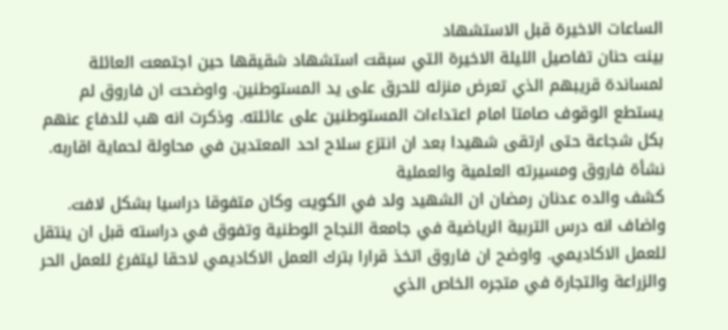الساعات الاخيرة قبل الاستشهاد
بينت حنان تفاصيل الليلة الاخيرة التي سبقت استشهاد شقيقها حين اجتمعت العائلة لمساندة قريبهم الذي تعرض منزله للحرق على يد المستوطنين. واوضحت ان فاروق لم يستطع الوقوف صامتا امام اعتداءات المستوطنين على عائلته. وذكرت انه هب للدفاع عنهم بكل شجاعة حتى ارتقى شهيدا بعد ان انتزع سلاح احد المعتدين في محاولة لحماية اقاربه.
نشأة فاروق ومسيرته العلمية والعملية
كشف والده عدنان رمضان ان الشهيد ولد في الكويت وكان متفوقا دراسيا بشكل لافت. واضاف انه درس التربية الرياضية في جامعة النجاح الوطنية وتفوق في دراسته قبل ان ينتقل للعمل الاكاديمي. واوضح ان فاروق اتخذ قرارا بترك العمل الاكاديمي لاحقا ليتفرغ للعمل الحر والزراعة والتجارة في متجره الخاص الذي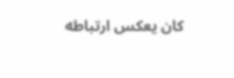كان يعكس ارتباطه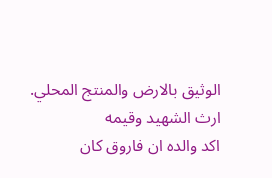الوثيق بالارض والمنتج المحلي.
ارث الشهيد وقيمه
اكد والده ان فاروق كان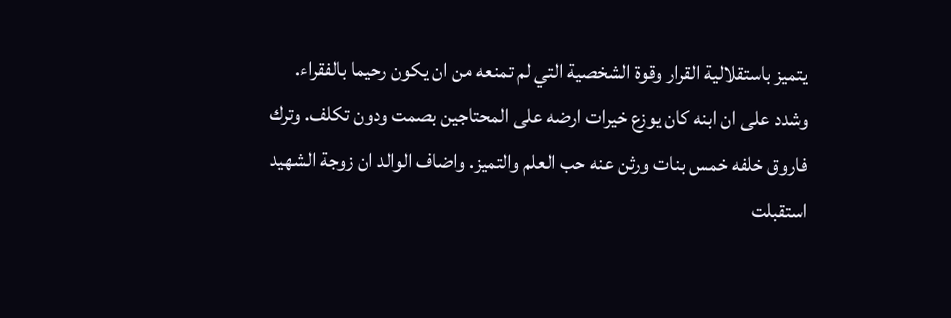يتميز باستقلالية القرار وقوة الشخصية التي لم تمنعه من ان يكون رحيما بالفقراء. وشدد على ان ابنه كان يوزع خيرات ارضه على المحتاجين بصمت ودون تكلف. وترك فاروق خلفه خمس بنات ورثن عنه حب العلم والتميز. واضاف الوالد ان زوجة الشهيد استقبلت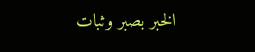الخبر بصبر وثبات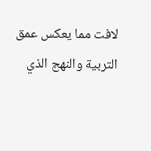لافت مما يعكس عمق التربية والنهج الذي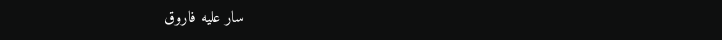سار عليه فاروق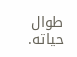طوال حياته.